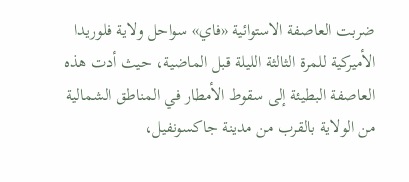ضربت العاصفة الاستوائية «فاي» سواحل ولاية فلوريدا الأميركية للمرة الثالثة الليلة قبل الماضية، حيث أدت هذه العاصفة البطيئة إلى سقوط الأمطار في المناطق الشمالية من الولاية بالقرب من مدينة جاكسونفيل،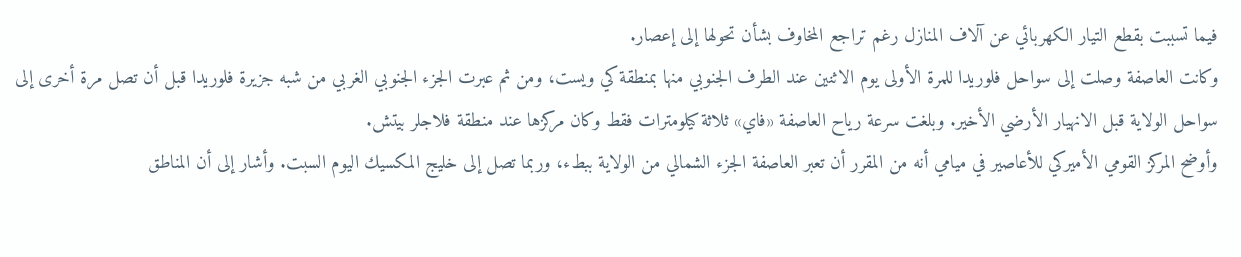فيما تسببت بقطع التيار الكهربائي عن آلاف المنازل رغم تراجع المخاوف بشأن تحولها إلى إعصار.
وكانت العاصفة وصلت إلى سواحل فلوريدا للمرة الأولى يوم الاثنين عند الطرف الجنوبي منها بمنطقة كي ويست، ومن ثم عبرت الجزء الجنوبي الغربي من شبه جزيرة فلوريدا قبل أن تصل مرة أخرى إلى سواحل الولاية قبل الانهيار الأرضي الأخير. وبلغت سرعة رياح العاصفة «فاي» ثلاثة كيلومترات فقط وكان مركزها عند منطقة فلاجلر بيتش.
وأوضح المركز القومي الأميركي للأعاصير في ميامي أنه من المقرر أن تعبر العاصفة الجزء الشمالي من الولاية ببطء، وربما تصل إلى خليج المكسيك اليوم السبت. وأشار إلى أن المناطق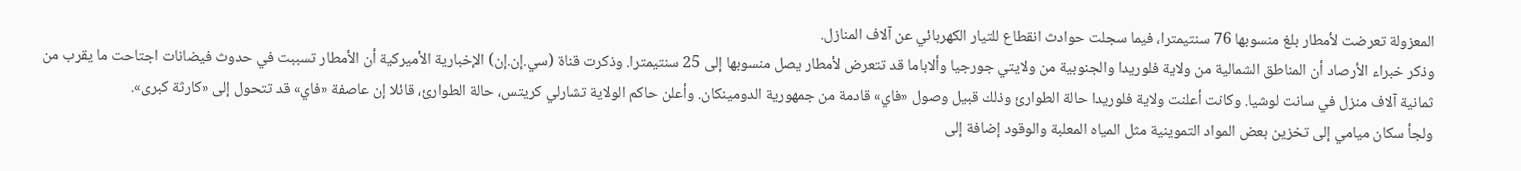المعزولة تعرضت لأمطار بلغ منسوبها 76 سنتيمترا، فيما سجلت حوادث انقطاع للتيار الكهربائي عن آلاف المنازل.
وذكر خبراء الأرصاد أن المناطق الشمالية من ولاية فلوريدا والجنوبية من ولايتي جورجيا وألاباما قد تتعرض لأمطار يصل منسوبها إلى 25 سنتيمترا. وذكرت قناة (سي.إن.إن) الإخبارية الأميركية أن الأمطار تسببت في حدوث فيضانات اجتاحت ما يقرب من ثمانية آلاف منزل في سانت لوشيا. وكانت أعلنت ولاية فلوريدا حالة الطوارئ وذلك قبيل وصول «فاي» قادمة من جمهورية الدومينكان. وأعلن حاكم الولاية تشارلي كريتس، حالة الطوارئ، قائلا إن عاصفة «فاي» قد تتحول إلى «كارثة كبرى».
ولجأ سكان ميامي إلى تخزين بعض المواد التموينية مثل المياه المعلبة والوقود إضافة إلى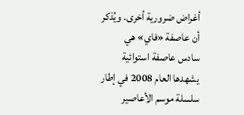أغراض ضرورية أخرى. ويُذكر أن عاصفة «فاي» هي سادس عاصفة استوائية يشهدها العام 2008 في إطار سلسلة موسم الأعاصير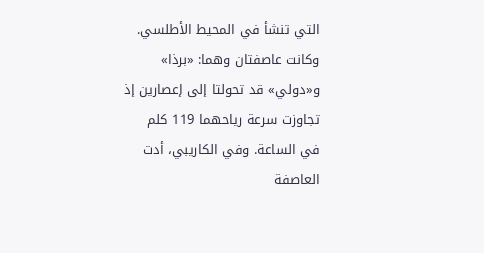التي تنشأ في المحيط الأطلسي.
وكانت عاصفتان وهما: «برذا» و«دولي» قد تحولتا إلى إعصارين إذ تجاوزت سرعة رياحهما 119 كلم في الساعة. وفي الكاريبي، أدت العاصفة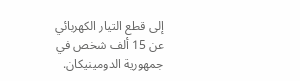إلى قطع التيار الكهربائي عن 15 ألف شخص في جمهورية الدومينيكان.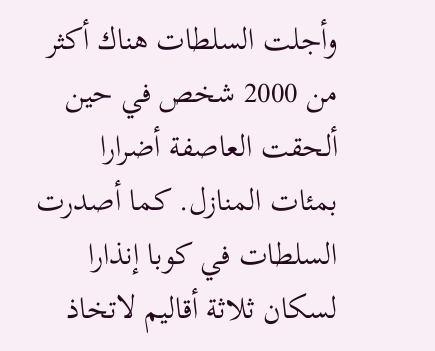وأجلت السلطات هناك أكثر من 2000 شخص في حين ألحقت العاصفة أضرارا بمئات المنازل. كما أصدرت السلطات في كوبا إنذارا لسكان ثلاثة أقاليم لاتخاذ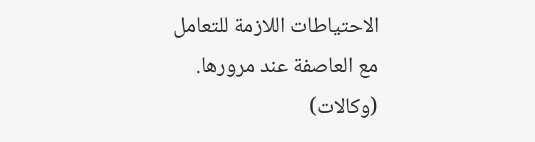الاحتياطات اللازمة للتعامل مع العاصفة عند مرورها.
(وكالات)